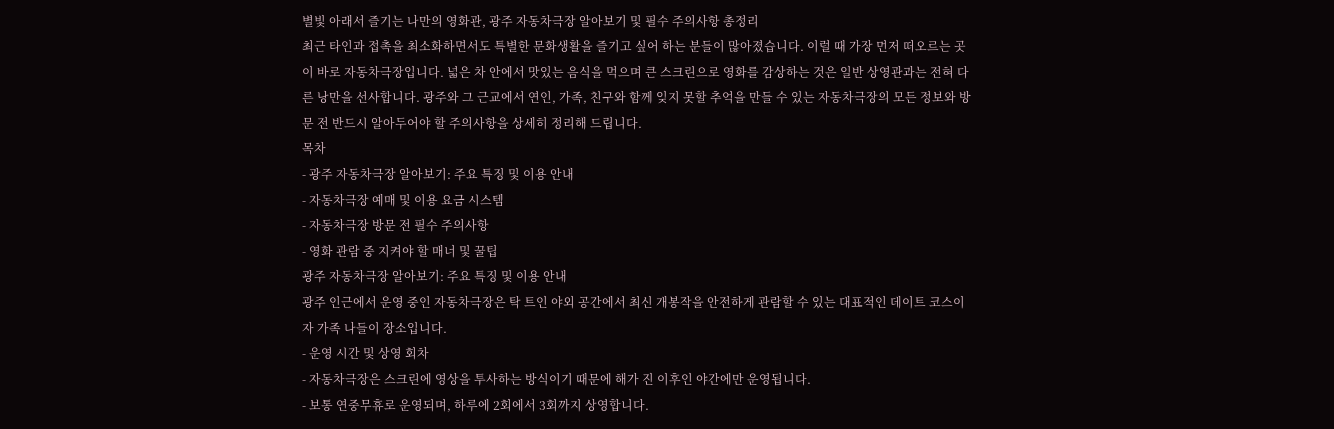별빛 아래서 즐기는 나만의 영화관, 광주 자동차극장 알아보기 및 필수 주의사항 총정리
최근 타인과 접촉을 최소화하면서도 특별한 문화생활을 즐기고 싶어 하는 분들이 많아졌습니다. 이럴 때 가장 먼저 떠오르는 곳이 바로 자동차극장입니다. 넓은 차 안에서 맛있는 음식을 먹으며 큰 스크린으로 영화를 감상하는 것은 일반 상영관과는 전혀 다른 낭만을 선사합니다. 광주와 그 근교에서 연인, 가족, 친구와 함께 잊지 못할 추억을 만들 수 있는 자동차극장의 모든 정보와 방문 전 반드시 알아두어야 할 주의사항을 상세히 정리해 드립니다.
목차
- 광주 자동차극장 알아보기: 주요 특징 및 이용 안내
- 자동차극장 예매 및 이용 요금 시스템
- 자동차극장 방문 전 필수 주의사항
- 영화 관람 중 지켜야 할 매너 및 꿀팁
광주 자동차극장 알아보기: 주요 특징 및 이용 안내
광주 인근에서 운영 중인 자동차극장은 탁 트인 야외 공간에서 최신 개봉작을 안전하게 관람할 수 있는 대표적인 데이트 코스이자 가족 나들이 장소입니다.
- 운영 시간 및 상영 회차
- 자동차극장은 스크린에 영상을 투사하는 방식이기 때문에 해가 진 이후인 야간에만 운영됩니다.
- 보통 연중무휴로 운영되며, 하루에 2회에서 3회까지 상영합니다.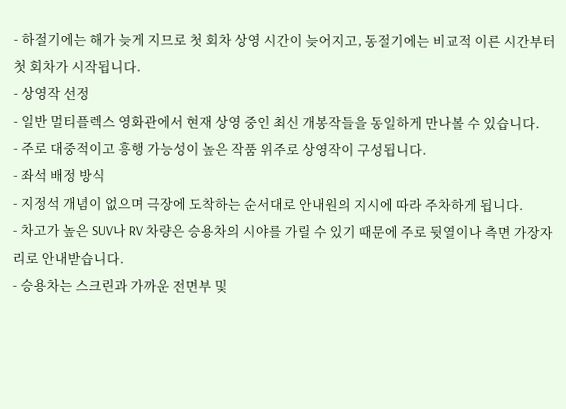- 하절기에는 해가 늦게 지므로 첫 회차 상영 시간이 늦어지고, 동절기에는 비교적 이른 시간부터 첫 회차가 시작됩니다.
- 상영작 선정
- 일반 멀티플렉스 영화관에서 현재 상영 중인 최신 개봉작들을 동일하게 만나볼 수 있습니다.
- 주로 대중적이고 흥행 가능성이 높은 작품 위주로 상영작이 구성됩니다.
- 좌석 배정 방식
- 지정석 개념이 없으며 극장에 도착하는 순서대로 안내원의 지시에 따라 주차하게 됩니다.
- 차고가 높은 SUV나 RV 차량은 승용차의 시야를 가릴 수 있기 때문에 주로 뒷열이나 측면 가장자리로 안내받습니다.
- 승용차는 스크린과 가까운 전면부 및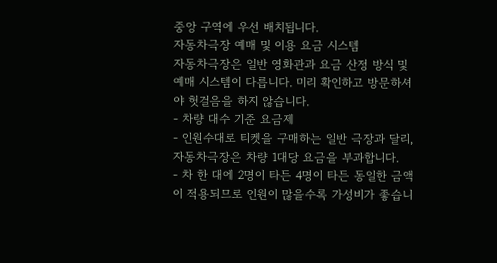중앙 구역에 우선 배치됩니다.
자동차극장 예매 및 이용 요금 시스템
자동차극장은 일반 영화관과 요금 산정 방식 및 예매 시스템이 다릅니다. 미리 확인하고 방문하셔야 헛걸음을 하지 않습니다.
- 차량 대수 기준 요금제
- 인원수대로 티켓을 구매하는 일반 극장과 달리, 자동차극장은 차량 1대당 요금을 부과합니다.
- 차 한 대에 2명이 타든 4명이 타든 동일한 금액이 적용되므로 인원이 많을수록 가성비가 좋습니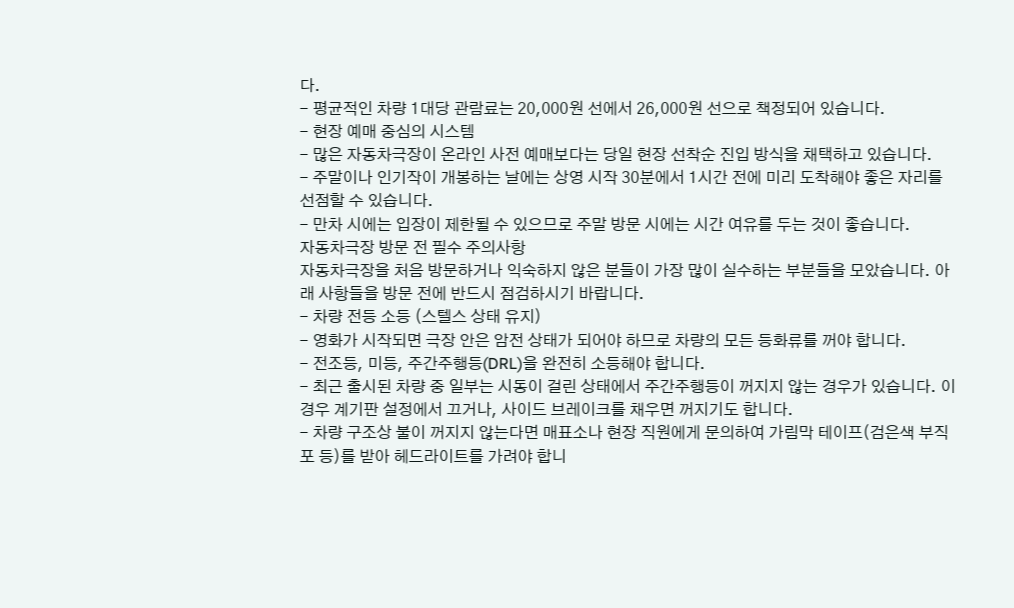다.
- 평균적인 차량 1대당 관람료는 20,000원 선에서 26,000원 선으로 책정되어 있습니다.
- 현장 예매 중심의 시스템
- 많은 자동차극장이 온라인 사전 예매보다는 당일 현장 선착순 진입 방식을 채택하고 있습니다.
- 주말이나 인기작이 개봉하는 날에는 상영 시작 30분에서 1시간 전에 미리 도착해야 좋은 자리를 선점할 수 있습니다.
- 만차 시에는 입장이 제한될 수 있으므로 주말 방문 시에는 시간 여유를 두는 것이 좋습니다.
자동차극장 방문 전 필수 주의사항
자동차극장을 처음 방문하거나 익숙하지 않은 분들이 가장 많이 실수하는 부분들을 모았습니다. 아래 사항들을 방문 전에 반드시 점검하시기 바랍니다.
- 차량 전등 소등 (스텔스 상태 유지)
- 영화가 시작되면 극장 안은 암전 상태가 되어야 하므로 차량의 모든 등화류를 꺼야 합니다.
- 전조등, 미등, 주간주행등(DRL)을 완전히 소등해야 합니다.
- 최근 출시된 차량 중 일부는 시동이 걸린 상태에서 주간주행등이 꺼지지 않는 경우가 있습니다. 이 경우 계기판 설정에서 끄거나, 사이드 브레이크를 채우면 꺼지기도 합니다.
- 차량 구조상 불이 꺼지지 않는다면 매표소나 현장 직원에게 문의하여 가림막 테이프(검은색 부직포 등)를 받아 헤드라이트를 가려야 합니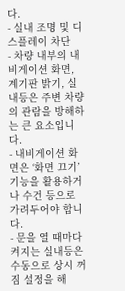다.
- 실내 조명 및 디스플레이 차단
- 차량 내부의 내비게이션 화면, 계기판 밝기, 실내등은 주변 차량의 관람을 방해하는 큰 요소입니다.
- 내비게이션 화면은 ‘화면 끄기’ 기능을 활용하거나 수건 등으로 가려두어야 합니다.
- 문을 열 때마다 켜지는 실내등은 수동으로 상시 꺼짐 설정을 해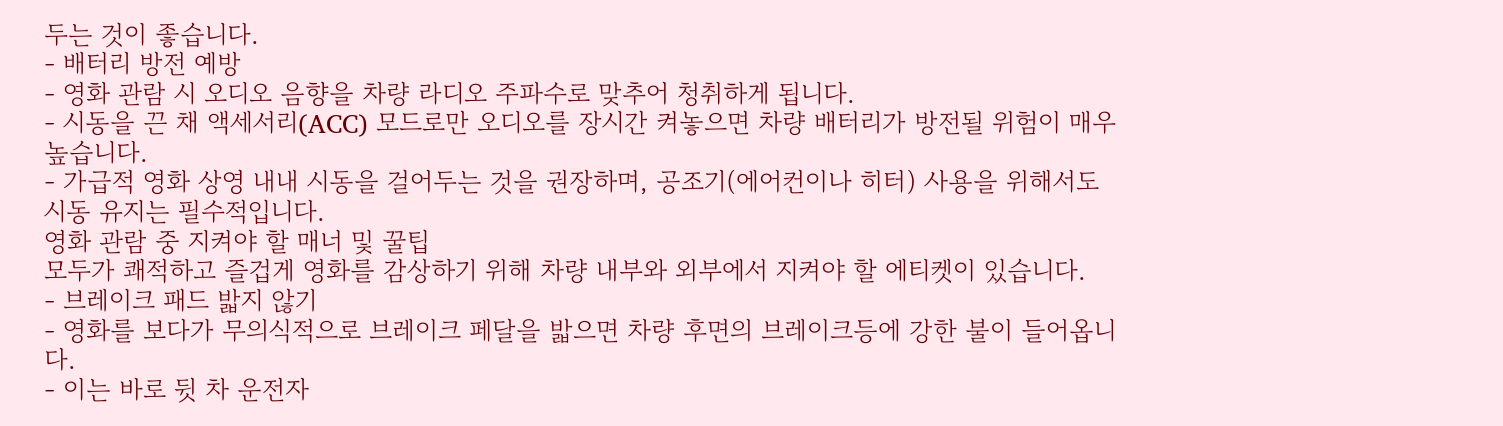두는 것이 좋습니다.
- 배터리 방전 예방
- 영화 관람 시 오디오 음향을 차량 라디오 주파수로 맞추어 청취하게 됩니다.
- 시동을 끈 채 액세서리(ACC) 모드로만 오디오를 장시간 켜놓으면 차량 배터리가 방전될 위험이 매우 높습니다.
- 가급적 영화 상영 내내 시동을 걸어두는 것을 권장하며, 공조기(에어컨이나 히터) 사용을 위해서도 시동 유지는 필수적입니다.
영화 관람 중 지켜야 할 매너 및 꿀팁
모두가 쾌적하고 즐겁게 영화를 감상하기 위해 차량 내부와 외부에서 지켜야 할 에티켓이 있습니다.
- 브레이크 패드 밟지 않기
- 영화를 보다가 무의식적으로 브레이크 페달을 밟으면 차량 후면의 브레이크등에 강한 불이 들어옵니다.
- 이는 바로 뒷 차 운전자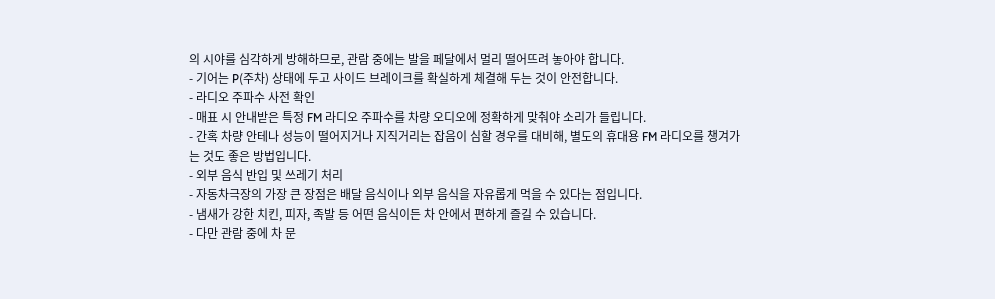의 시야를 심각하게 방해하므로, 관람 중에는 발을 페달에서 멀리 떨어뜨려 놓아야 합니다.
- 기어는 P(주차) 상태에 두고 사이드 브레이크를 확실하게 체결해 두는 것이 안전합니다.
- 라디오 주파수 사전 확인
- 매표 시 안내받은 특정 FM 라디오 주파수를 차량 오디오에 정확하게 맞춰야 소리가 들립니다.
- 간혹 차량 안테나 성능이 떨어지거나 지직거리는 잡음이 심할 경우를 대비해, 별도의 휴대용 FM 라디오를 챙겨가는 것도 좋은 방법입니다.
- 외부 음식 반입 및 쓰레기 처리
- 자동차극장의 가장 큰 장점은 배달 음식이나 외부 음식을 자유롭게 먹을 수 있다는 점입니다.
- 냄새가 강한 치킨, 피자, 족발 등 어떤 음식이든 차 안에서 편하게 즐길 수 있습니다.
- 다만 관람 중에 차 문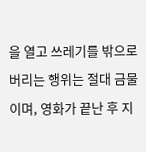을 열고 쓰레기를 밖으로 버리는 행위는 절대 금물이며, 영화가 끝난 후 지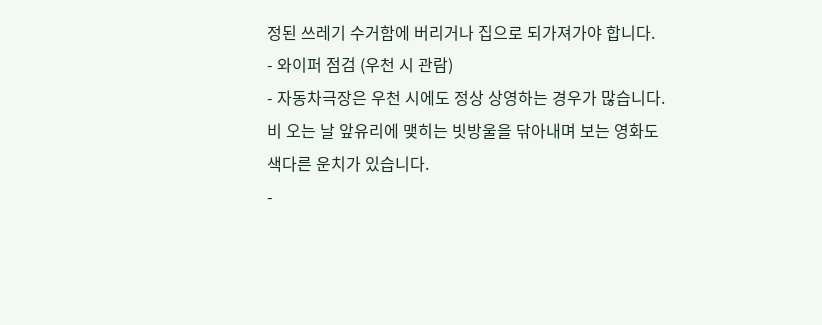정된 쓰레기 수거함에 버리거나 집으로 되가져가야 합니다.
- 와이퍼 점검 (우천 시 관람)
- 자동차극장은 우천 시에도 정상 상영하는 경우가 많습니다. 비 오는 날 앞유리에 맺히는 빗방울을 닦아내며 보는 영화도 색다른 운치가 있습니다.
-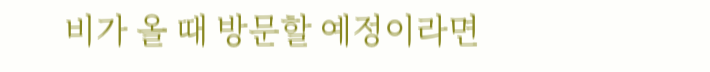비가 올 때 방문할 예정이라면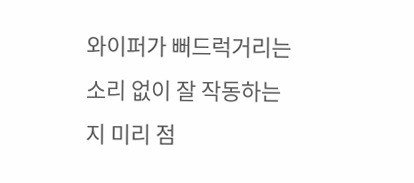와이퍼가 뻐드럭거리는 소리 없이 잘 작동하는지 미리 점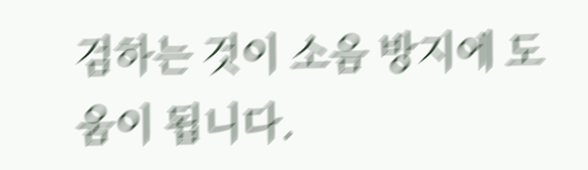검하는 것이 소음 방지에 도움이 됩니다.